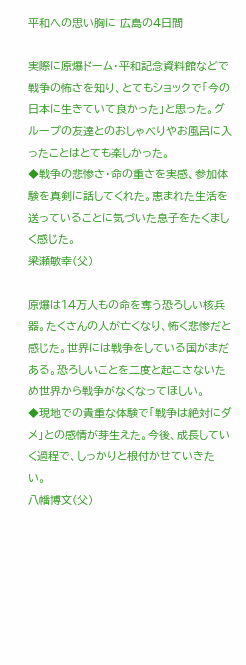平和への思い胸に 広島の4日間

実際に原爆ドーム・平和記念資料館などで戦争の怖さを知り、とてもショックで「今の日本に生きていて良かった」と思った。グループの友達とのおしゃべりやお風呂に入ったことはとても楽しかった。
◆戦争の悲惨さ・命の重さを実感、参加体験を真剣に話してくれた。恵まれた生活を送っていることに気づいた息子をたくましく感じた。
梁瀬敏幸(父)

原爆は14万人もの命を奪う恐ろしい核兵器。たくさんの人が亡くなり、怖く悲惨だと感じた。世界には戦争をしている国がまだある。恐ろしいことを二度と起こさないため世界から戦争がなくなってほしい。
◆現地での貴重な体験で「戦争は絶対にダメ」との感情が芽生えた。今後、成長していく過程で、しっかりと根付かせていきたい。
八幡博文(父)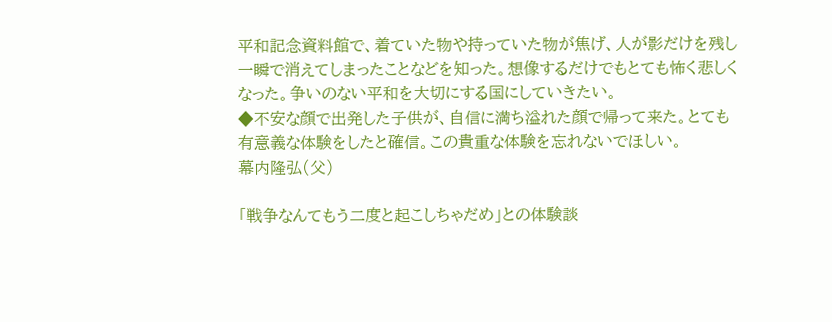平和記念資料館で、着ていた物や持っていた物が焦げ、人が影だけを残し一瞬で消えてしまったことなどを知った。想像するだけでもとても怖く悲しくなった。争いのない平和を大切にする国にしていきたい。
◆不安な顔で出発した子供が、自信に満ち溢れた顔で帰って来た。とても有意義な体験をしたと確信。この貴重な体験を忘れないでほしい。
幕内隆弘(父)

「戦争なんてもう二度と起こしちゃだめ」との体験談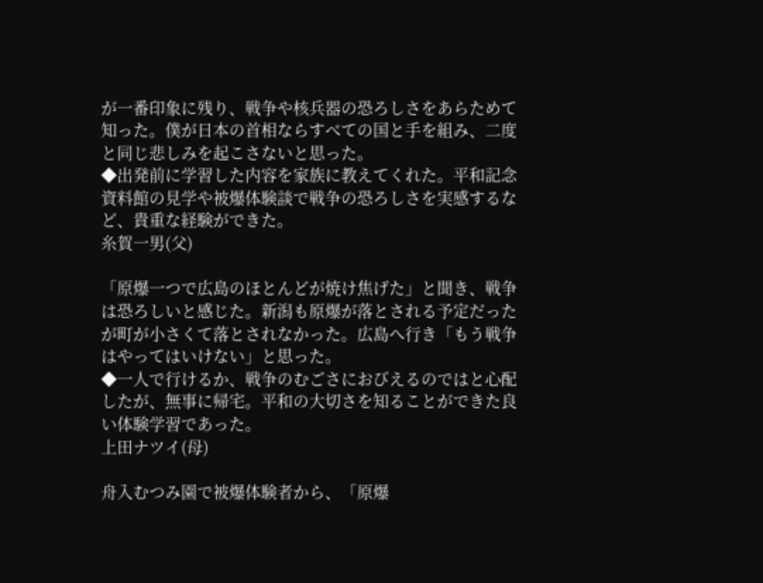が一番印象に残り、戦争や核兵器の恐ろしさをあらためて知った。僕が日本の首相ならすべての国と手を組み、二度と同じ悲しみを起こさないと思った。
◆出発前に学習した内容を家族に教えてくれた。平和記念資料館の見学や被爆体験談で戦争の恐ろしさを実感するなど、貴重な経験ができた。
糸賀一男(父)

「原爆一つで広島のほとんどが焼け焦げた」と聞き、戦争は恐ろしいと感じた。新潟も原爆が落とされる予定だったが町が小さくて落とされなかった。広島へ行き「もう戦争はやってはいけない」と思った。
◆一人で行けるか、戦争のむごさにおびえるのではと心配したが、無事に帰宅。平和の大切さを知ることができた良い体験学習であった。
上田ナツイ(母)

舟入むつみ園で被爆体験者から、「原爆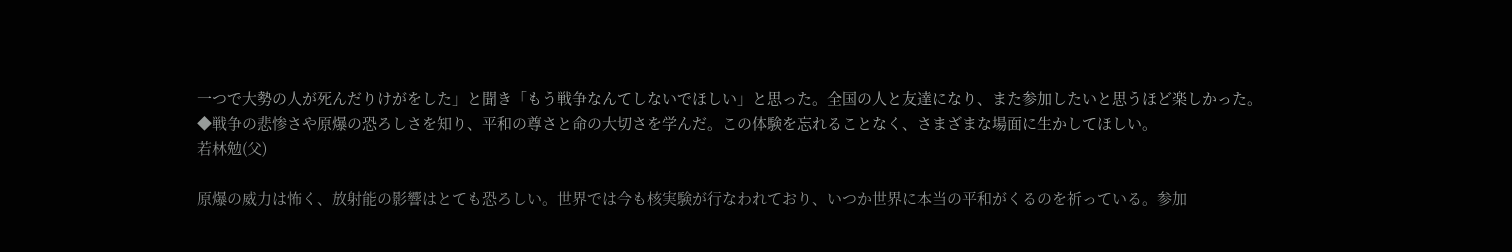一つで大勢の人が死んだりけがをした」と聞き「もう戦争なんてしないでほしい」と思った。全国の人と友達になり、また参加したいと思うほど楽しかった。
◆戦争の悲惨さや原爆の恐ろしさを知り、平和の尊さと命の大切さを学んだ。この体験を忘れることなく、さまざまな場面に生かしてほしい。
若林勉(父)

原爆の威力は怖く、放射能の影響はとても恐ろしい。世界では今も核実験が行なわれており、いつか世界に本当の平和がくるのを祈っている。参加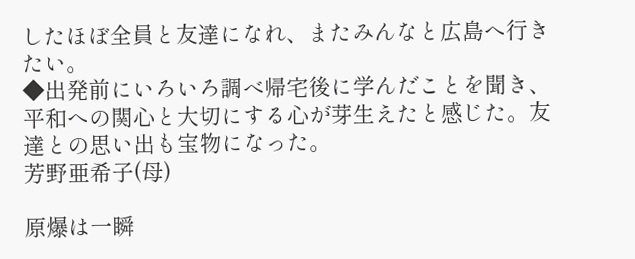したほぼ全員と友達になれ、またみんなと広島へ行きたい。
◆出発前にいろいろ調べ帰宅後に学んだことを聞き、平和への関心と大切にする心が芽生えたと感じた。友達との思い出も宝物になった。
芳野亜希子(母)

原爆は一瞬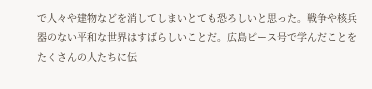で人々や建物などを消してしまいとても恐ろしいと思った。戦争や核兵器のない平和な世界はすばらしいことだ。広島ピース号で学んだことをたくさんの人たちに伝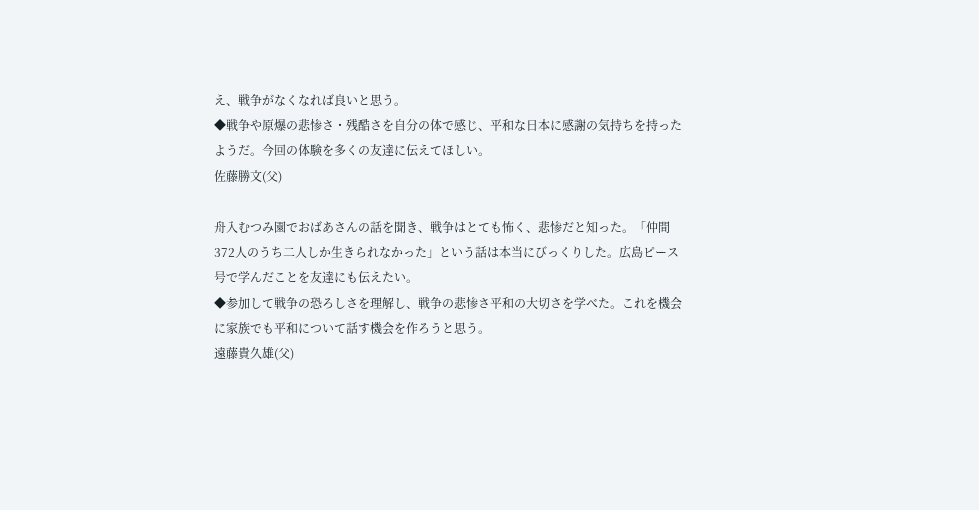え、戦争がなくなれば良いと思う。
◆戦争や原爆の悲惨さ・残酷さを自分の体で感じ、平和な日本に感謝の気持ちを持ったようだ。今回の体験を多くの友達に伝えてほしい。
佐藤勝文(父)

舟入むつみ園でおばあさんの話を聞き、戦争はとても怖く、悲惨だと知った。「仲間372人のうち二人しか生きられなかった」という話は本当にびっくりした。広島ピース号で学んだことを友達にも伝えたい。
◆参加して戦争の恐ろしさを理解し、戦争の悲惨さ平和の大切さを学べた。これを機会に家族でも平和について話す機会を作ろうと思う。
遠藤貴久雄(父)